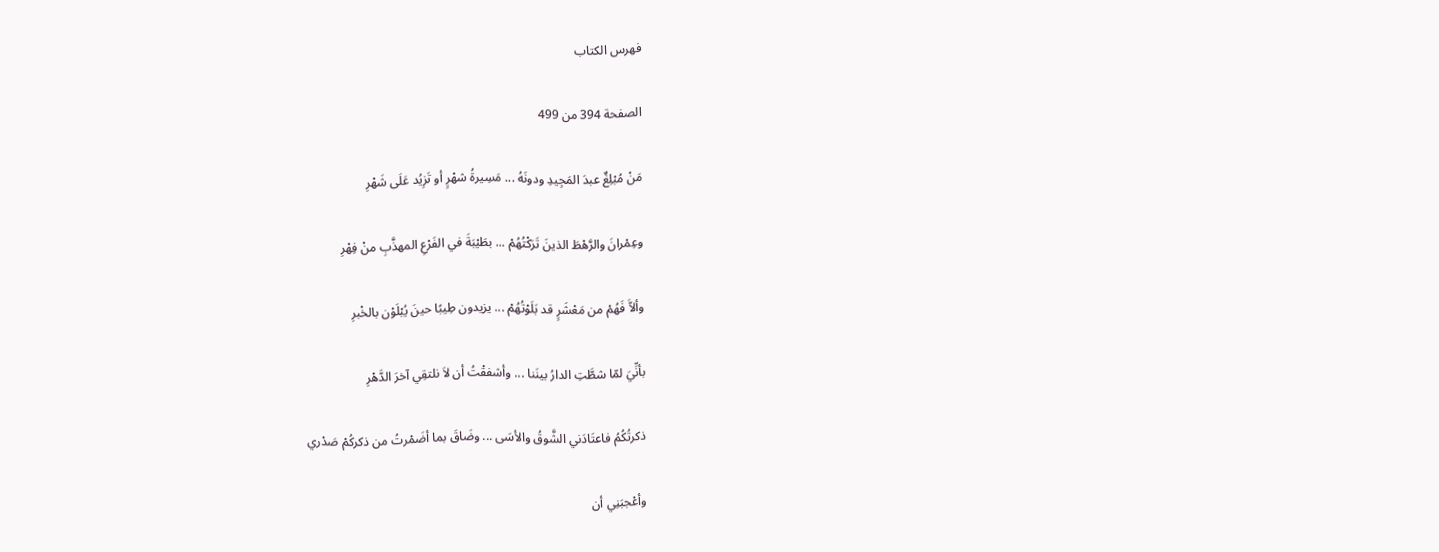فهرس الكتاب

الصفحة 394 من 499

مَنْ مُبْلِغٌ عبدَ المَجِيدِ ودونَهُ ... مَسِيرةُ شهْرٍ أو تَزِيُد عَلَى شَهْرِ

وعِمْرانَ والرَّهْطَ الذينَ تَرَكْتُهُمْ ... بطَيْبَةَ في الفَرْعِ المهذَّبِ منْ فِهْرِ

وألاَّ فَهُمْ من مَعْشَرٍ قد بَلَوْتُهُمْ ... يزيدون طِيبًا حينَ يُبْلَوْن بالخْبرِ

بأنِّيَ لمّا شطَّتِ الدارُ بينَنا ... وأشفقْتُ أن لاَ نلتقِي آخرَ الدَّهْرِ

ذكرتُكُمُ فاعتَادَني الشَّوقُ والأسَى ... وضَاقَ بما أضَمْرتُ من ذكركُمْ صَدْري

وأعْجبَنِي أن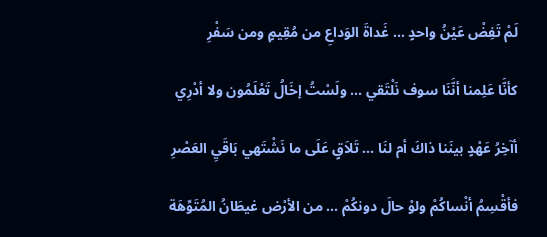لَمْ تَفِضْ عَيْنُ واحدٍ ... غَداةَ الوَداعِ من مُقِيمٍ ومن سَفْرِ

كأنَّا عَلِمنا أنَّنَا سوف نَلْتَقي ... ولَسْتُ إخَالُ تَعْلَمُون ولا أدْرِي

أآخِرُ عَهْدٍ بينَنا ذاكَ أم لنَا ... تَلاَقٍ عَلَى ما نَشْتَهي بَاقَيِ العَصْرِ

فأقْسِمُ أنْساكُمْ ولوْ حالَ دونكُمْ ... من الأرْض غيطَانُ المُتَوِّهَة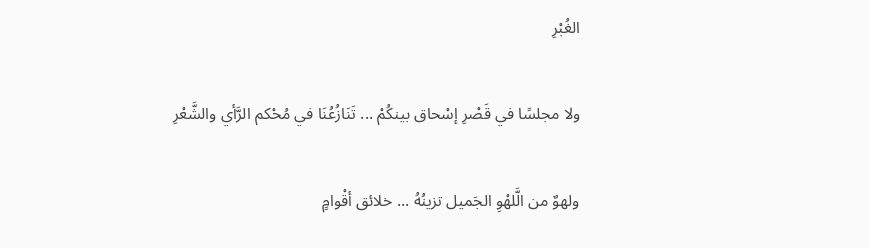الغُبْرِ

ولا مجلسًا في قَصْرِ إسْحاق بينكُمْ ... تَنَازُعُنَا في مُحْكم الرَّأي والشَّعْرِ

ولهوٌ من الَّلهْوِ الجَميل تزينُهُ ... خلائق أقْوامٍ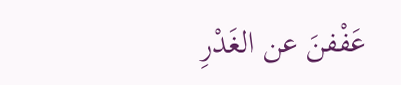عَفْفنَ عن الغَدْرِ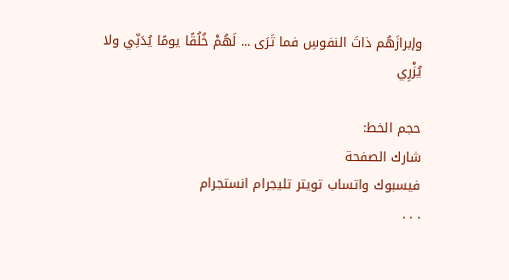وإبرازَهُم ذاتَ النفوسِ فما تَرَى ... لَهُمْ خُلُقًا يومًا يُدَنِّي ولا يُزْرِي

حجم الخط:
شارك الصفحة
فيسبوك واتساب تويتر تليجرام انستجرام
. . .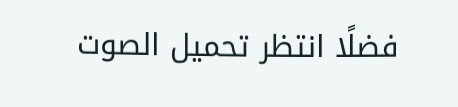فضلًا انتظر تحميل الصوت